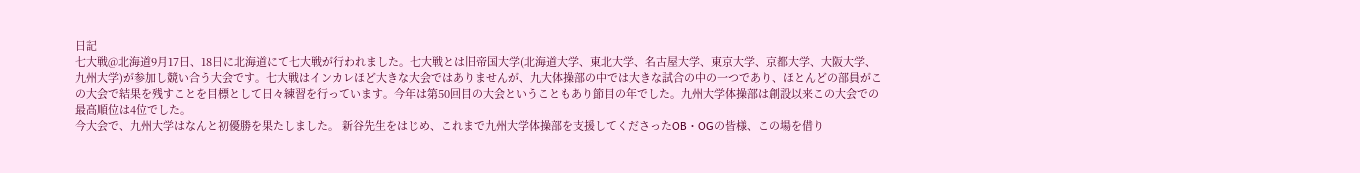日記
七大戦@北海道9月17日、18日に北海道にて七大戦が行われました。七大戦とは旧帝国大学(北海道大学、東北大学、名古屋大学、東京大学、京都大学、大阪大学、九州大学)が参加し競い合う大会です。七大戦はインカレほど大きな大会ではありませんが、九大体操部の中では大きな試合の中の一つであり、ほとんどの部員がこの大会で結果を残すことを目標として日々練習を行っています。今年は第50回目の大会ということもあり節目の年でした。九州大学体操部は創設以来この大会での最高順位は4位でした。
今大会で、九州大学はなんと初優勝を果たしました。 新谷先生をはじめ、これまで九州大学体操部を支援してくださったOB・OGの皆様、この場を借り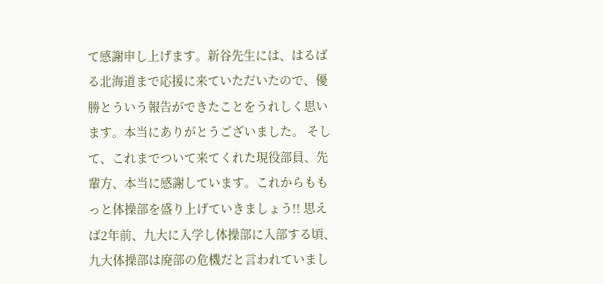て感謝申し上げます。新谷先生には、はるばる北海道まで応援に来ていただいたので、優勝とういう報告ができたことをうれしく思います。本当にありがとうございました。 そして、これまでついて来てくれた現役部員、先輩方、本当に感謝しています。これからももっと体操部を盛り上げていきましょう!! 思えば2年前、九大に入学し体操部に入部する頃、九大体操部は廃部の危機だと言われていまし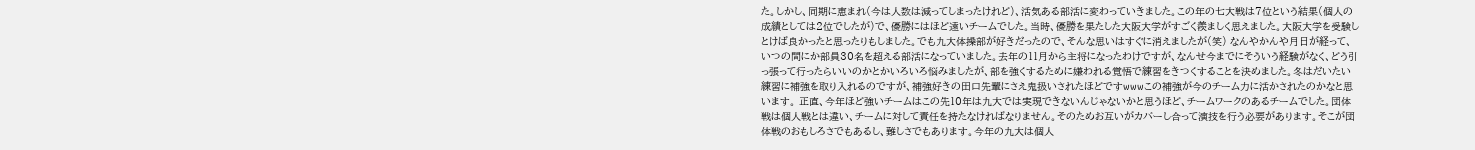た。しかし、同期に恵まれ(今は人数は減ってしまったけれど)、活気ある部活に変わっていきました。この年の七大戦は7位という結果(個人の成績としては2位でしたが)で、優勝にはほど遠いチームでした。当時、優勝を果たした大阪大学がすごく羨ましく思えました。大阪大学を受験しとけば良かったと思ったりもしました。でも九大体操部が好きだったので、そんな思いはすぐに消えましたが(笑) なんやかんや月日が経って、いつの間にか部員30名を超える部活になっていました。去年の11月から主将になったわけですが、なんせ今までにそういう経験がなく、どう引っ張って行ったらいいのかとかいろいろ悩みましたが、部を強くするために嫌われる覚悟で練習をきつくすることを決めました。冬はだいたい練習に補強を取り入れるのですが、補強好きの田口先輩にさえ鬼扱いされたほどですwwwこの補強が今のチーム力に活かされたのかなと思います。 正直、今年ほど強いチームはこの先10年は九大では実現できないんじゃないかと思うほど、チームワークのあるチームでした。団体戦は個人戦とは違い、チームに対して責任を持たなければなりません。そのためお互いがカバーし合って演技を行う必要があります。そこが団体戦のおもしろさでもあるし、難しさでもあります。今年の九大は個人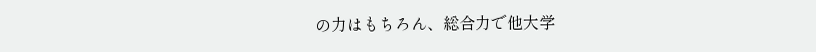の力はもちろん、総合力で他大学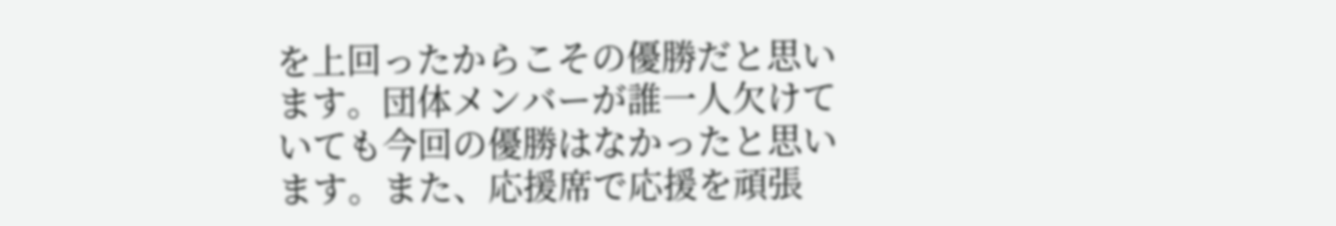を上回ったからこその優勝だと思います。団体メンバーが誰一人欠けていても今回の優勝はなかったと思います。また、応援席で応援を頑張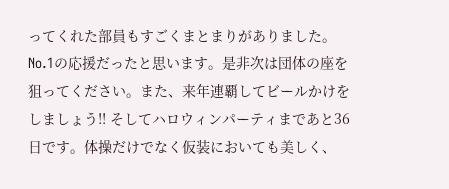ってくれた部員もすごくまとまりがありました。No.1の応援だったと思います。是非次は団体の座を狙ってください。また、来年連覇してビールかけをしましょう!! そしてハロウィンパーティまであと36日です。体操だけでなく仮装においても美しく、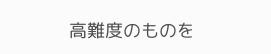高難度のものを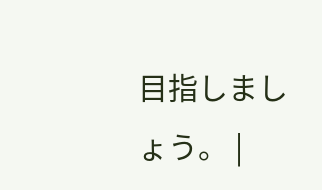目指しましょう。 |